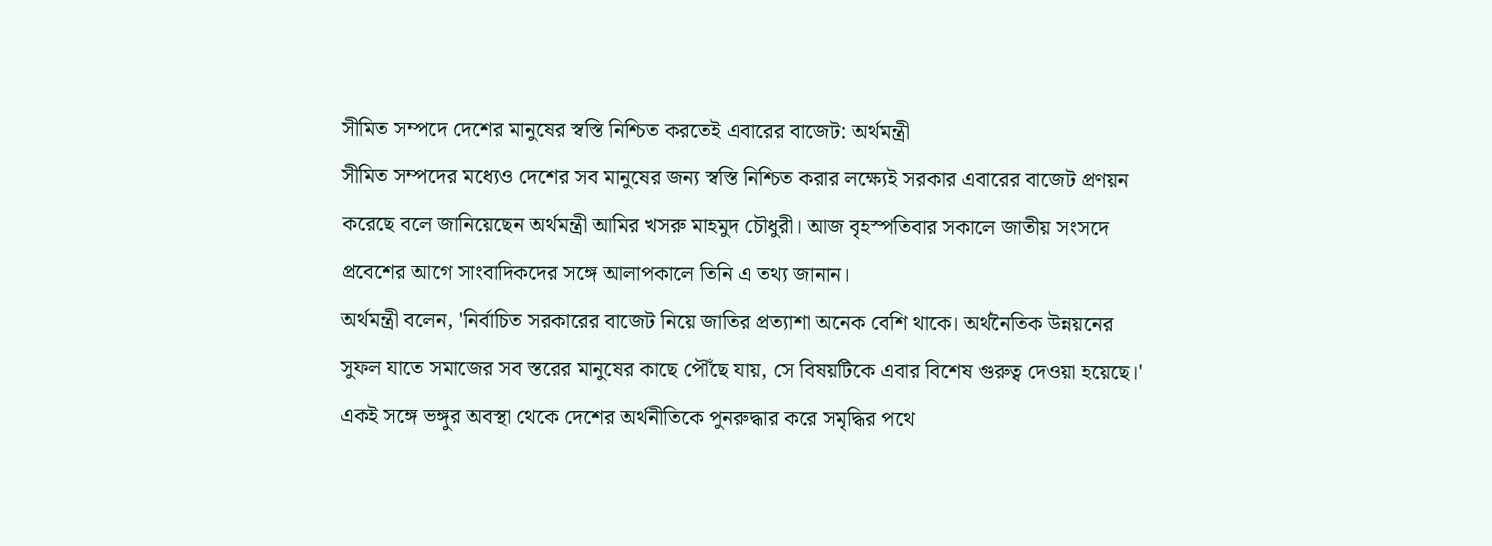সীমিত সম্পদে দেশের মানুষের স্বস্তি নিশ্চিত করতেই এবারের বাজেট: অর্থমন্ত্রী
সীমিত সম্পদের মধ্যেও দেশের সব মানুষের জন্য স্বস্তি নিশ্চিত করার লক্ষ্যেই সরকার এবারের বাজেট প্রণয়ন করেছে বলে জানিয়েছেন অর্থমন্ত্রী আমির খসরু মাহমুদ চৌধুরী। আজ বৃহস্পতিবার সকালে জাতীয় সংসদে প্রবেশের আগে সাংবাদিকদের সঙ্গে আলাপকালে তিনি এ তথ্য জানান।
অর্থমন্ত্রী বলেন, 'নির্বাচিত সরকারের বাজেট নিয়ে জাতির প্রত্যাশা অনেক বেশি থাকে। অর্থনৈতিক উন্নয়নের সুফল যাতে সমাজের সব স্তরের মানুষের কাছে পৌঁছে যায়, সে বিষয়টিকে এবার বিশেষ গুরুত্ব দেওয়া হয়েছে।' একই সঙ্গে ভঙ্গুর অবস্থা থেকে দেশের অর্থনীতিকে পুনরুদ্ধার করে সমৃদ্ধির পথে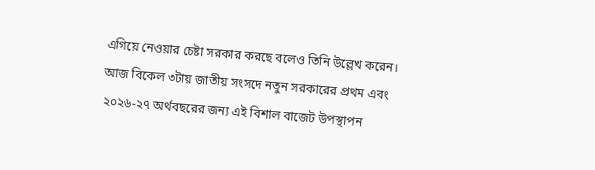এগিয়ে নেওয়ার চেষ্টা সরকার করছে বলেও তিনি উল্লেখ করেন।
আজ বিকেল ৩টায় জাতীয় সংসদে নতুন সরকারের প্রথম এবং ২০২৬-২৭ অর্থবছরের জন্য এই বিশাল বাজেট উপস্থাপন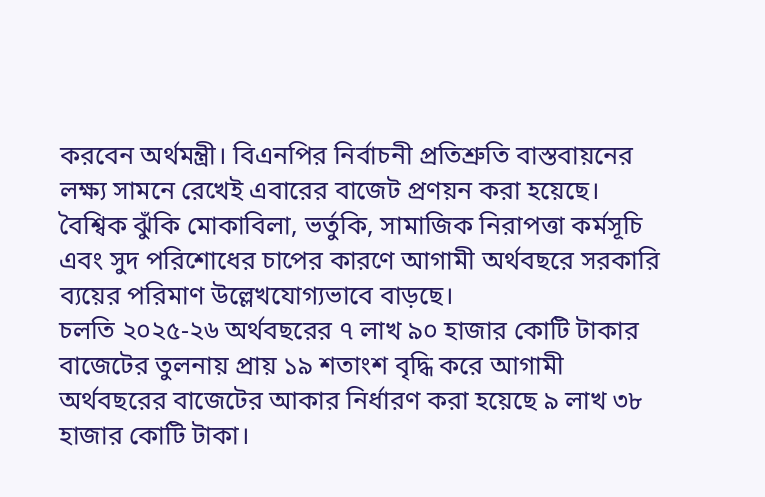করবেন অর্থমন্ত্রী। বিএনপির নির্বাচনী প্রতিশ্রুতি বাস্তবায়নের লক্ষ্য সামনে রেখেই এবারের বাজেট প্রণয়ন করা হয়েছে। বৈশ্বিক ঝুঁকি মোকাবিলা, ভর্তুকি, সামাজিক নিরাপত্তা কর্মসূচি এবং সুদ পরিশোধের চাপের কারণে আগামী অর্থবছরে সরকারি ব্যয়ের পরিমাণ উল্লেখযোগ্যভাবে বাড়ছে।
চলতি ২০২৫-২৬ অর্থবছরের ৭ লাখ ৯০ হাজার কোটি টাকার বাজেটের তুলনায় প্রায় ১৯ শতাংশ বৃদ্ধি করে আগামী অর্থবছরের বাজেটের আকার নির্ধারণ করা হয়েছে ৯ লাখ ৩৮ হাজার কোটি টাকা।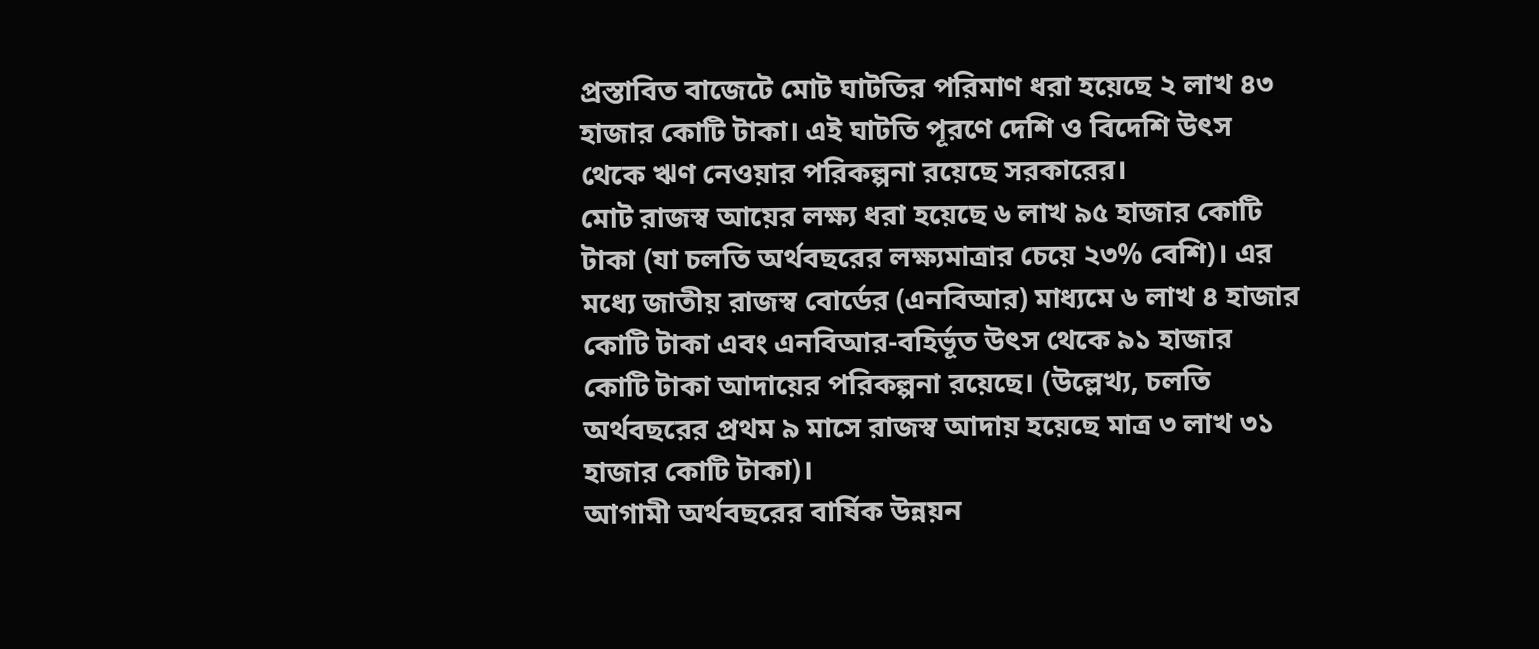প্রস্তাবিত বাজেটে মোট ঘাটতির পরিমাণ ধরা হয়েছে ২ লাখ ৪৩ হাজার কোটি টাকা। এই ঘাটতি পূরণে দেশি ও বিদেশি উৎস থেকে ঋণ নেওয়ার পরিকল্পনা রয়েছে সরকারের।
মোট রাজস্ব আয়ের লক্ষ্য ধরা হয়েছে ৬ লাখ ৯৫ হাজার কোটি টাকা (যা চলতি অর্থবছরের লক্ষ্যমাত্রার চেয়ে ২৩% বেশি)। এর মধ্যে জাতীয় রাজস্ব বোর্ডের (এনবিআর) মাধ্যমে ৬ লাখ ৪ হাজার কোটি টাকা এবং এনবিআর-বহির্ভূত উৎস থেকে ৯১ হাজার কোটি টাকা আদায়ের পরিকল্পনা রয়েছে। (উল্লেখ্য, চলতি অর্থবছরের প্রথম ৯ মাসে রাজস্ব আদায় হয়েছে মাত্র ৩ লাখ ৩১ হাজার কোটি টাকা)।
আগামী অর্থবছরের বার্ষিক উন্নয়ন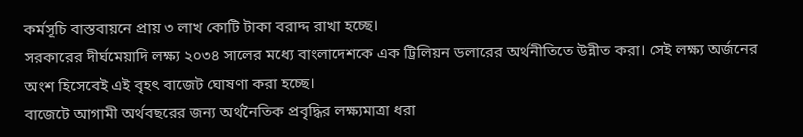কর্মসূচি বাস্তবায়নে প্রায় ৩ লাখ কোটি টাকা বরাদ্দ রাখা হচ্ছে।
সরকারের দীর্ঘমেয়াদি লক্ষ্য ২০৩৪ সালের মধ্যে বাংলাদেশকে এক ট্রিলিয়ন ডলারের অর্থনীতিতে উন্নীত করা। সেই লক্ষ্য অর্জনের অংশ হিসেবেই এই বৃহৎ বাজেট ঘোষণা করা হচ্ছে।
বাজেটে আগামী অর্থবছরের জন্য অর্থনৈতিক প্রবৃদ্ধির লক্ষ্যমাত্রা ধরা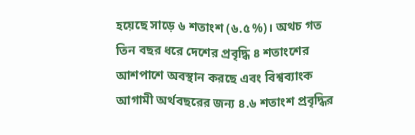হয়েছে সাড়ে ৬ শতাংশ (৬.৫%)। অথচ গত তিন বছর ধরে দেশের প্রবৃদ্ধি ৪ শতাংশের আশপাশে অবস্থান করছে এবং বিশ্বব্যাংক আগামী অর্থবছরের জন্য ৪.৬ শতাংশ প্রবৃদ্ধির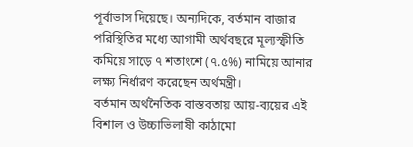পূর্বাভাস দিয়েছে। অন্যদিকে, বর্তমান বাজার পরিস্থিতির মধ্যে আগামী অর্থবছরে মূল্যস্ফীতি কমিয়ে সাড়ে ৭ শতাংশে (৭.৫%) নামিয়ে আনার লক্ষ্য নির্ধারণ করেছেন অর্থমন্ত্রী।
বর্তমান অর্থনৈতিক বাস্তবতায় আয়-ব্যয়ের এই বিশাল ও উচ্চাভিলাষী কাঠামো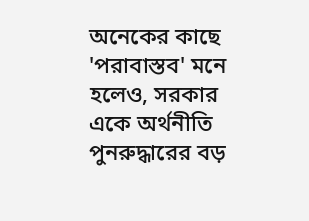অনেকের কাছে 'পরাবাস্তব' মনে হলেও, সরকার একে অর্থনীতি পুনরুদ্ধারের বড়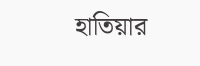হাতিয়ার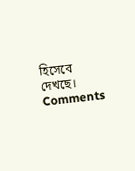হিসেবে দেখছে।
Comments